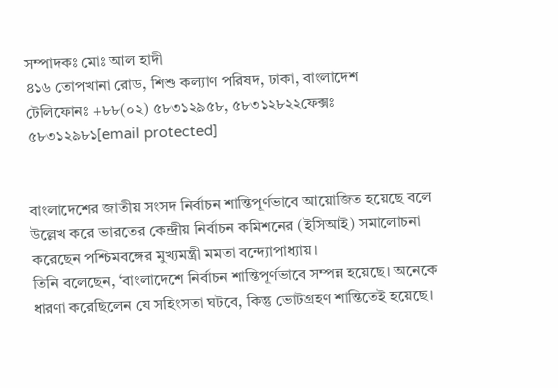সম্পাদকঃ মোঃ আল হাদী
৪১৬ তোপখানা রোড, শিশু কল্যাণ পরিষদ, ঢাকা, বাংলাদেশ
টেলিফোনঃ +৮৮(০২) ৫৮৩১২৯৫৮, ৫৮৩১২৮২২ফেক্সঃ ৫৮৩১২৯৮১[email protected]


বাংলাদেশের জাতীয় সংসদ নির্বাচন শান্তিপূর্ণভাবে আয়োজিত হয়েছে বলে উল্লেখ করে ভারতের কেন্দ্রীয় নির্বাচন কমিশনের (ইসিআই) সমালোচনা করেছেন পশ্চিমবঙ্গের মুখ্যমন্ত্রী মমতা বন্দ্যোপাধ্যায়।
তিনি বলেছেন, ‘বাংলাদেশে নির্বাচন শান্তিপূর্ণভাবে সম্পন্ন হয়েছে। অনেকে ধারণা করেছিলেন যে সহিংসতা ঘটবে, কিন্তু ভোটগ্রহণ শান্তিতেই হয়েছে।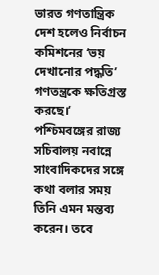ভারত গণতান্ত্রিক দেশ হলেও নির্বাচন কমিশনের ‘ভয় দেখানোর পদ্ধতি’ গণতন্ত্রকে ক্ষতিগ্রস্ত করছে।’
পশ্চিমবঙ্গের রাজ্য সচিবালয় নবান্নে সাংবাদিকদের সঙ্গে কথা বলার সময় তিনি এমন মন্তব্য করেন। তবে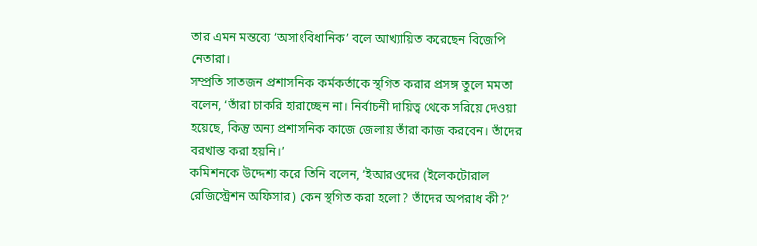তার এমন মন্তব্যে ‘অসাংবিধানিক’ বলে আখ্যায়িত করেছেন বিজেপি নেতারা।
সম্প্রতি সাতজন প্রশাসনিক কর্মকর্তাকে স্থগিত করার প্রসঙ্গ তুলে মমতা বলেন, ‘তাঁরা চাকরি হারাচ্ছেন না। নির্বাচনী দায়িত্ব থেকে সরিয়ে দেওয়া হয়েছে, কিন্তু অন্য প্রশাসনিক কাজে জেলায় তাঁরা কাজ করবেন। তাঁদের বরখাস্ত করা হয়নি।’
কমিশনকে উদ্দেশ্য করে তিনি বলেন, ‘ইআরওদের (ইলেকটোরাল রেজিস্ট্রেশন অফিসার) কেন স্থগিত করা হলো? তাঁদের অপরাধ কী?’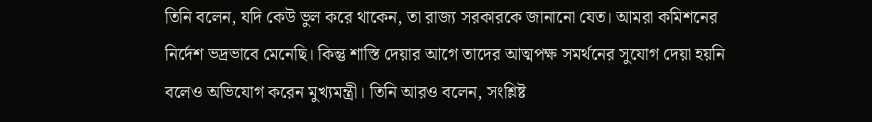তিনি বলেন, যদি কেউ ভুল করে থাকেন, তা রাজ্য সরকারকে জানানো যেত। আমরা কমিশনের নির্দেশ ভদ্রভাবে মেনেছি। কিন্তু শাস্তি দেয়ার আগে তাদের আত্মপক্ষ সমর্থনের সুযোগ দেয়া হয়নি বলেও অভিযোগ করেন মুখ্যমন্ত্রী। তিনি আরও বলেন, সংশ্লিষ্ট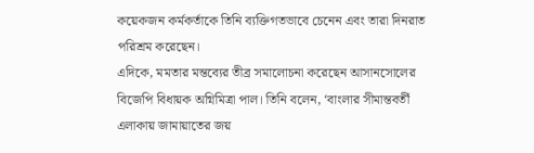কয়েকজন কর্মকর্তাকে তিনি ব্যক্তিগতভাবে চেনেন এবং তারা দিনরাত পরিশ্রম করেছেন।
এদিকে, মমতার মন্তব্যের তীব্র সমালোচনা করেছেন আসানসোলের বিজেপি বিধায়ক অগ্নিমিত্রা পাল। তিনি বলেন, ‘বাংলার সীমান্তবর্তী এলাকায় জামায়াতের জয়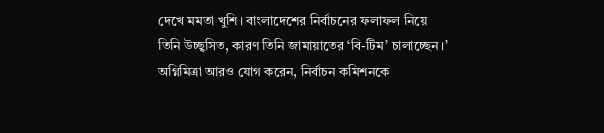দেখে মমতা খুশি। বাংলাদেশের নির্বাচনের ফলাফল নিয়ে তিনি উচ্ছ্বসিত, কারণ তিনি জামায়াতের ‘বি-টিম’ চালাচ্ছেন।’
অগ্নিমিত্রা আরও যোগ করেন, নির্বাচন কমিশনকে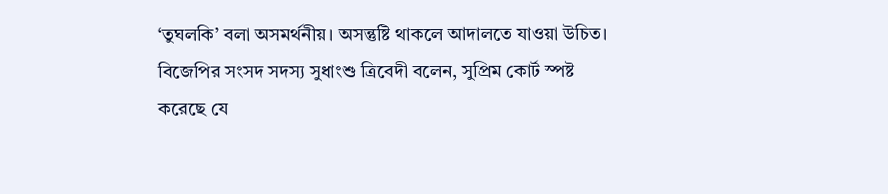‘তুঘলকি’ বলা অসমর্থনীয়। অসন্তুষ্টি থাকলে আদালতে যাওয়া উচিত।
বিজেপির সংসদ সদস্য সুধাংশু ত্রিবেদী বলেন, সুপ্রিম কোর্ট স্পষ্ট করেছে যে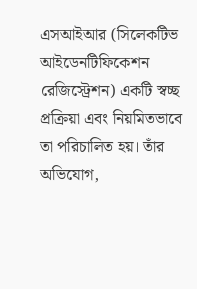এসআইআর (সিলেকটিভ আইডেনটিফিকেশন রেজিস্ট্রেশন) একটি স্বচ্ছ প্রক্রিয়া এবং নিয়মিতভাবে তা পরিচালিত হয়। তাঁর অভিযোগ,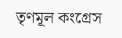তৃণমূল কংগ্রেস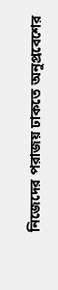নিজেদের পরাজয় ঢাকতে অনুপ্রবেশের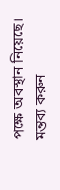পক্ষে অবস্থান নিয়েছে।
মন্তব্য করুন